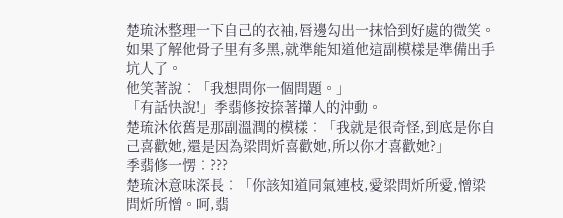楚琉沐整理一下自己的衣袖,唇邊勾出一抹恰到好處的微笑。如果了解他骨子里有多黑,就準能知道他這副模樣是準備出手坑人了。
他笑著說︰「我想問你一個問題。」
「有話快說!」季翡修按捺著攆人的沖動。
楚琉沐依舊是那副溫潤的模樣︰「我就是很奇怪,到底是你自己喜歡她,還是因為梁問炘喜歡她,所以你才喜歡她?」
季翡修一愣︰???
楚琉沐意味深長︰「你該知道同氣連枝,愛梁問炘所愛,憎梁問炘所憎。呵,翡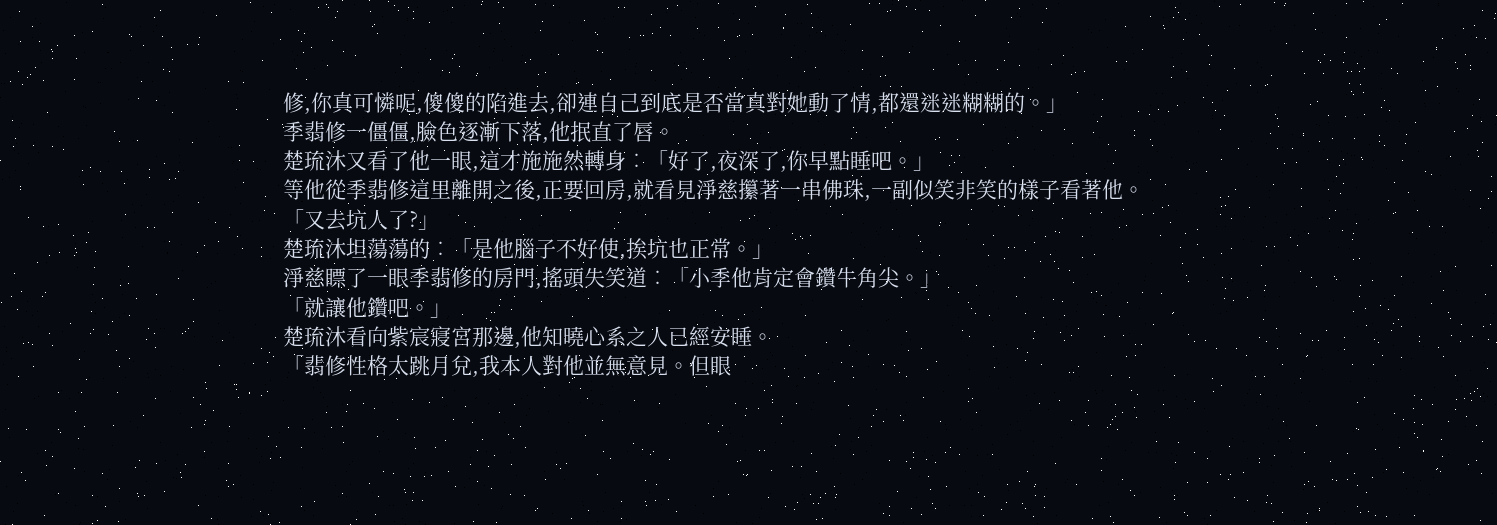修,你真可憐呢,傻傻的陷進去,卻連自己到底是否當真對她動了情,都還迷迷糊糊的。」
季翡修一僵僵,臉色逐漸下落,他抿直了唇。
楚琉沐又看了他一眼,這才施施然轉身︰「好了,夜深了,你早點睡吧。」
等他從季翡修這里離開之後,正要回房,就看見淨慈攥著一串佛珠,一副似笑非笑的樣子看著他。
「又去坑人了?」
楚琉沐坦蕩蕩的︰「是他腦子不好使,挨坑也正常。」
淨慈瞟了一眼季翡修的房門,搖頭失笑道︰「小季他肯定會鑽牛角尖。」
「就讓他鑽吧。」
楚琉沐看向紫宸寢宮那邊,他知曉心系之人已經安睡。
「翡修性格太跳月兌,我本人對他並無意見。但眼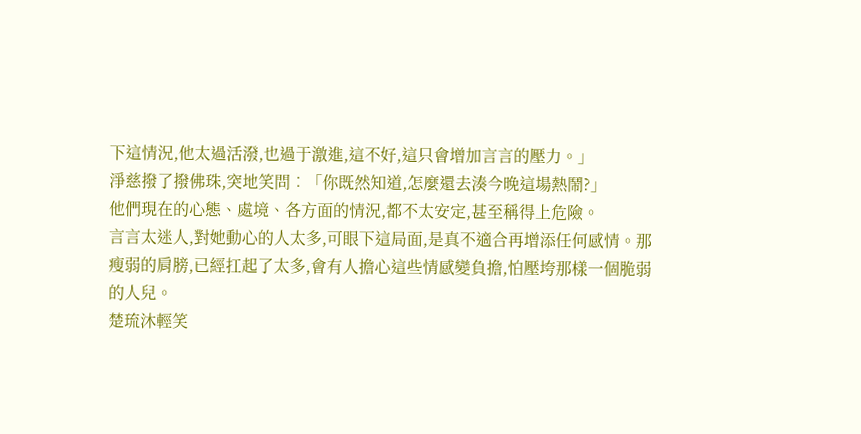下這情況,他太過活潑,也過于激進,這不好,這只會增加言言的壓力。」
淨慈撥了撥佛珠,突地笑問︰「你既然知道,怎麼還去湊今晚這場熱鬧?」
他們現在的心態、處境、各方面的情況,都不太安定,甚至稱得上危險。
言言太迷人,對她動心的人太多,可眼下這局面,是真不適合再增添任何感情。那瘦弱的肩膀,已經扛起了太多,會有人擔心這些情感變負擔,怕壓垮那樣一個脆弱的人兒。
楚琉沐輕笑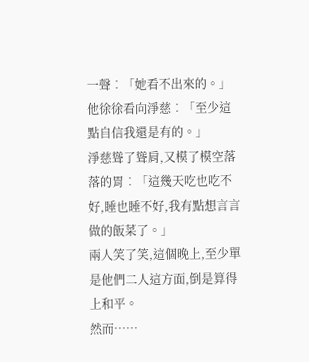一聲︰「她看不出來的。」
他徐徐看向淨慈︰「至少這點自信我還是有的。」
淨慈聳了聳肩,又模了模空落落的胃︰「這幾天吃也吃不好,睡也睡不好,我有點想言言做的飯菜了。」
兩人笑了笑,這個晚上,至少單是他們二人這方面,倒是算得上和平。
然而……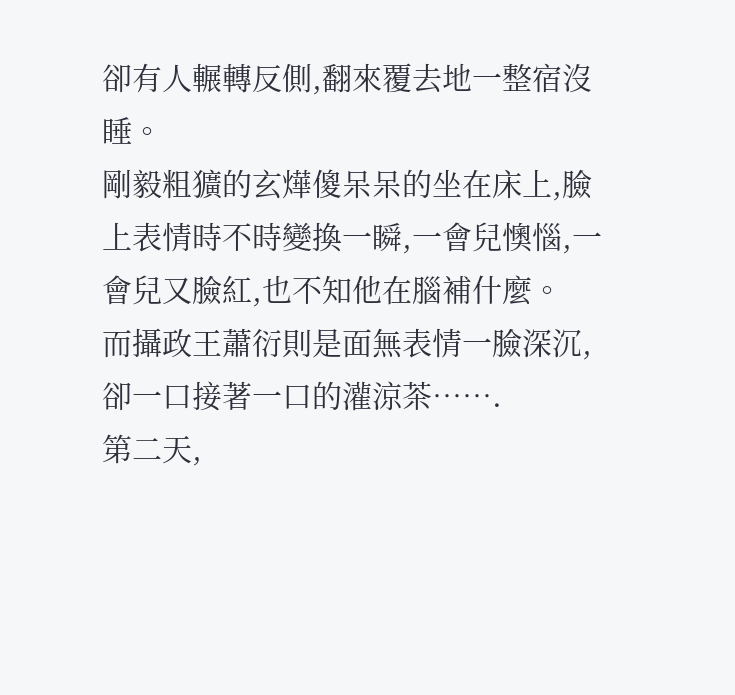卻有人輾轉反側,翻來覆去地一整宿沒睡。
剛毅粗獷的玄燁傻呆呆的坐在床上,臉上表情時不時變換一瞬,一會兒懊惱,一會兒又臉紅,也不知他在腦補什麼。
而攝政王蕭衍則是面無表情一臉深沉,卻一口接著一口的灌涼茶…….
第二天,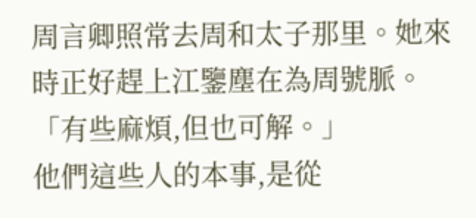周言卿照常去周和太子那里。她來時正好趕上江鑒塵在為周號脈。
「有些麻煩,但也可解。」
他們這些人的本事,是從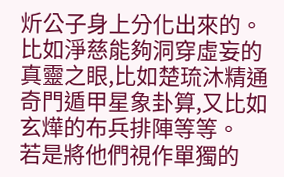炘公子身上分化出來的。比如淨慈能夠洞穿虛妄的真靈之眼,比如楚琉沐精通奇門遁甲星象卦算,又比如玄燁的布兵排陣等等。
若是將他們視作單獨的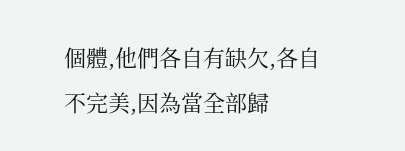個體,他們各自有缺欠,各自不完美,因為當全部歸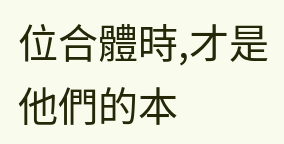位合體時,才是他們的本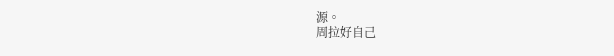源。
周拉好自己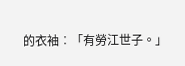的衣袖︰「有勞江世子。」